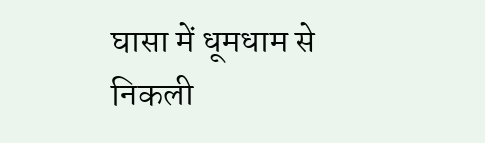घासा में धूमधाम से निकली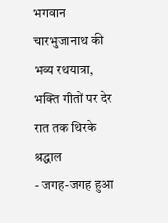भगवान चारभुजानाथ की भव्य रथयात्रा, भक्ति गीतों पर देर रात तक थिरके श्रद्धाल
- जगह-जगह हुआ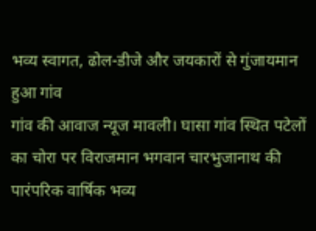भव्य स्वागत, ढोल-डीजे और जयकारों से गुंजायमान हुआ गांव
गांव की आवाज न्यूज मावली। घासा गांव स्थित पटेलों का चोरा पर विराजमान भगवान चारभुजानाथ की पारंपरिक वार्षिक भव्य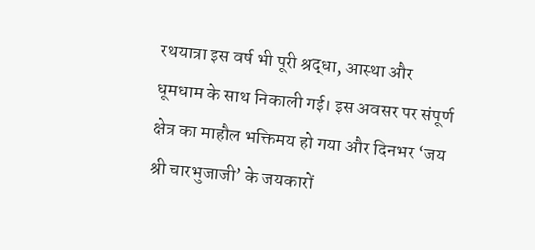रथयात्रा इस वर्ष भी पूरी श्रद्धा, आस्था और धूमधाम के साथ निकाली गई। इस अवसर पर संपूर्ण क्षेत्र का माहौल भक्तिमय हो गया और दिनभर ‘जय श्री चारभुजाजी’ के जयकारों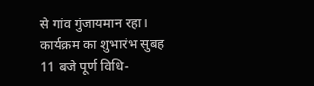से गांव गुंजायमान रहा।
कार्यक्रम का शुभारंभ सुबह 11 बजे पूर्ण विधि-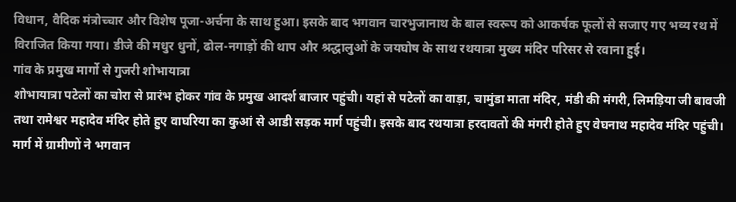विधान, वैदिक मंत्रोच्चार और विशेष पूजा-अर्चना के साथ हुआ। इसके बाद भगवान चारभुजानाथ के बाल स्वरूप को आकर्षक फूलों से सजाए गए भव्य रथ में विराजित किया गया। डीजे की मधुर धुनों, ढोल-नगाड़ों की थाप और श्रद्धालुओं के जयघोष के साथ रथयात्रा मुख्य मंदिर परिसर से रवाना हुई।
गांव के प्रमुख मार्गो से गुजरी शोभायात्रा
शोभायात्रा पटेलों का चोरा से प्रारंभ होकर गांव के प्रमुख आदर्श बाजार पहुंची। यहां से पटेलों का वाड़ा, चामुंडा माता मंदिर, मंडी की मंगरी, लिमड़िया जी बावजी तथा रामेश्वर महादेव मंदिर होते हुए वाघरिया का कुआं से आडी सड़क मार्ग पहुंची। इसके बाद रथयात्रा हरदावतों की मंगरी होते हुए वेघनाथ महादेव मंदिर पहुंची।
मार्ग में ग्रामीणों ने भगवान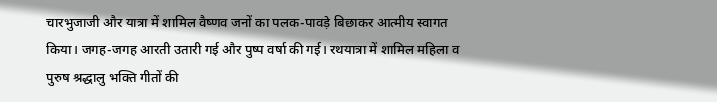चारभुजाजी और यात्रा में शामिल वैष्णव जनों का पलक-पावड़े बिछाकर आत्मीय स्वागत किया। जगह-जगह आरती उतारी गई और पुष्प वर्षा की गई। रथयात्रा में शामिल महिला व पुरुष श्रद्धालु भक्ति गीतों की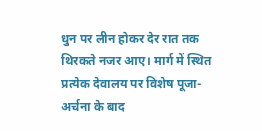धुन पर लीन होकर देर रात तक थिरकते नजर आए। मार्ग में स्थित प्रत्येक देवालय पर विशेष पूजा-अर्चना के बाद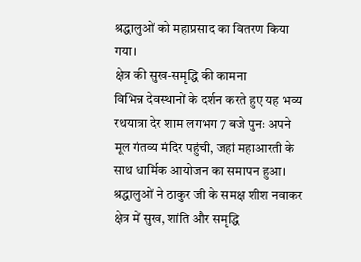श्रद्धालुओं को महाप्रसाद का वितरण किया गया।
क्षेत्र की सुख-समृद्धि की कामना
विभिन्न देवस्थानों के दर्शन करते हुए यह भव्य रथयात्रा देर शाम लगभग 7 बजे पुनः अपने मूल गंतव्य मंदिर पहुंची, जहां महाआरती के साथ धार्मिक आयोजन का समापन हुआ। श्रद्धालुओं ने ठाकुर जी के समक्ष शीश नवाकर क्षेत्र में सुख, शांति और समृद्धि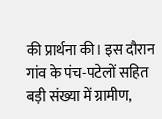की प्रार्थना की। इस दौरान गांव के पंच-पटेलों सहित बड़ी संख्या में ग्रामीण,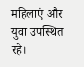महिलाएं और युवा उपस्थित रहे।